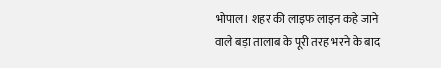भोपाल। शहर की लाइफ लाइन कहे जाने वाले बड़ा तालाब के पूरी तरह भरने के बाद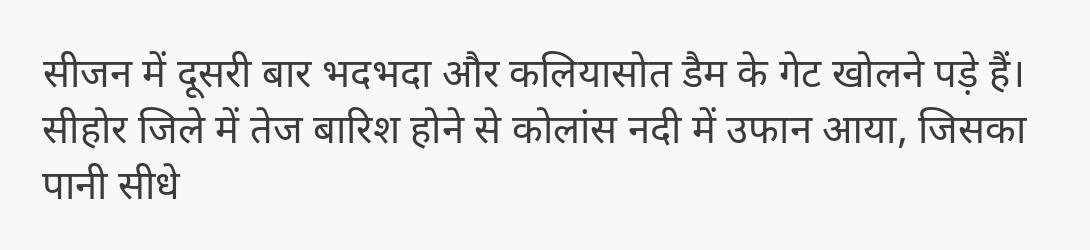सीजन में दूसरी बार भदभदा और कलियासोत डैम के गेट खोलने पड़े हैं। सीहोर जिले में तेज बारिश होने से कोलांस नदी में उफान आया, जिसका पानी सीधे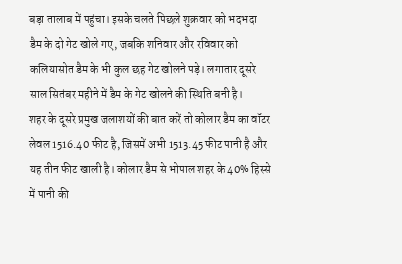बड़ा तालाब में पहुंचा। इसके चलते पिछले शुक्रवार को भदभदा डैम के दो गेट खोले गए, जबकि शनिवार और रविवार को कलियासोत डैम के भी कुल छह गेट खोलने पड़े। लगातार दूसरे साल सितंबर महीने में डैम के गेट खोलने की स्थिति बनी है।
शहर के दूसरे प्रमुख जलाशयों की बात करें तो कोलार डैम का वॉटर लेवल 1516.40 फीट है, जिसमें अभी 1513.45 फीट पानी है और यह तीन फीट खाली है। कोलार डैम से भोपाल शहर के 40% हिस्से में पानी की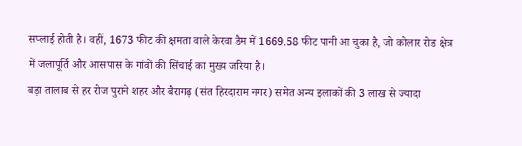सप्लाई होती है। वहीं, 1673 फीट की क्षमता वाले केरवा डैम में 1669.58 फीट पानी आ चुका है, जो कोलार रोड क्षेत्र में जलापूर्ति और आसपास के गांवों की सिंचाई का मुख्य जरिया है।
बड़ा तालाब से हर रोज पुराने शहर और बैरागढ़ (संत हिरदाराम नगर) समेत अन्य इलाकों की 3 लाख से ज्यादा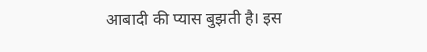आबादी की प्यास बुझती है। इस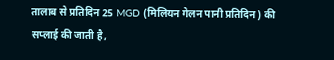तालाब से प्रतिदिन 25 MGD (मिलियन गेलन पानी प्रतिदिन) की सप्लाई की जाती है,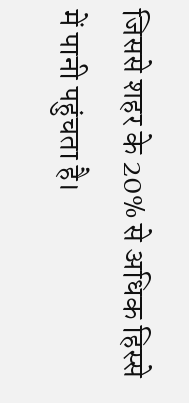जिससे शहर के 20% से अधिक हिस्से में पानी पहुंचता है।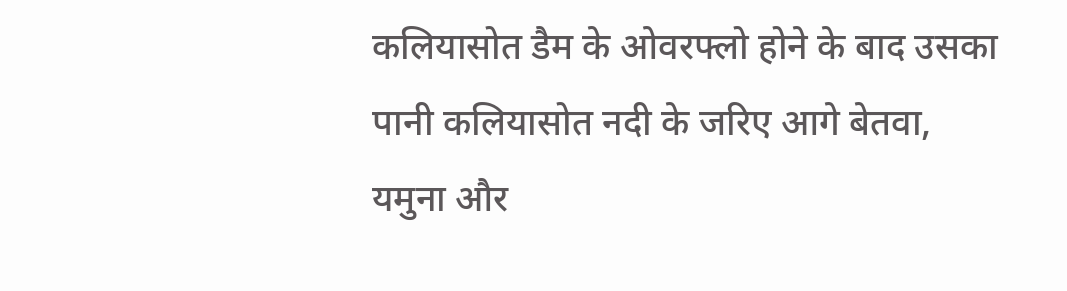कलियासोत डैम के ओवरफ्लो होने के बाद उसका पानी कलियासोत नदी के जरिए आगे बेतवा, यमुना और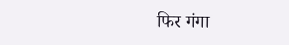फिर गंगा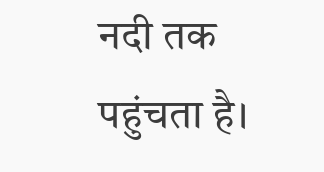नदी तक पहुंचता है।